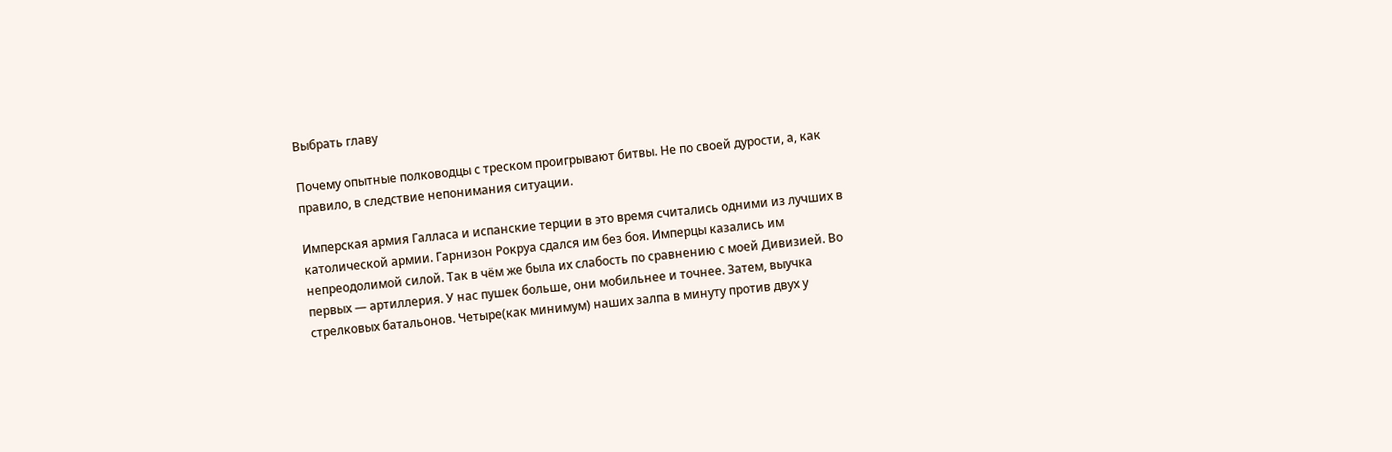Выбрать главу

Почему опытные полководцы с треском проигрывают битвы. Не по своей дурости, а, как правило, в следствие непонимания ситуации.

Имперская армия Галласа и испанские терции в это время считались одними из лучших в католической армии. Гарнизон Рокруа сдался им без боя. Имперцы казались им непреодолимой силой. Так в чём же была их слабость по сравнению с моей Дивизией. Во первых — артиллерия. У нас пушек больше, они мобильнее и точнее. Затем, выучка стрелковых батальонов. Четыре(как минимум) наших залпа в минуту против двух у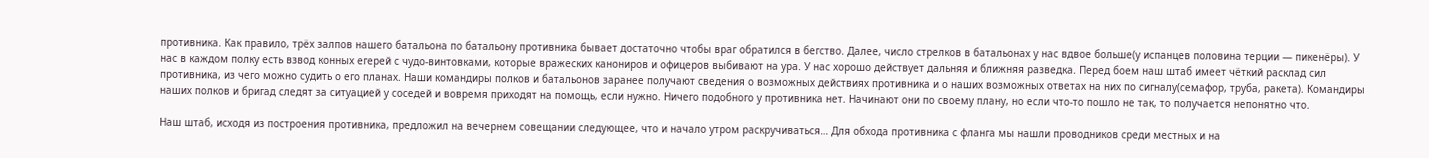противника. Как правило, трёх залпов нашего батальона по батальону противника бывает достаточно чтобы враг обратился в бегство. Далее, число стрелков в батальонах у нас вдвое больше(у испанцев половина терции — пикенёры). У нас в каждом полку есть взвод конных егерей с чудо-винтовками, которые вражеских канониров и офицеров выбивают на ура. У нас хорошо действует дальняя и ближняя разведка. Перед боем наш штаб имеет чёткий расклад сил противника, из чего можно судить о его планах. Наши командиры полков и батальонов заранее получают сведения о возможных действиях противника и о наших возможных ответах на них по сигналу(семафор, труба, ракета). Командиры наших полков и бригад следят за ситуацией у соседей и вовремя приходят на помощь, если нужно. Ничего подобного у противника нет. Начинают они по своему плану, но если что-то пошло не так, то получается непонятно что.

Наш штаб, исходя из построения противника, предложил на вечернем совещании следующее, что и начало утром раскручиваться… Для обхода противника с фланга мы нашли проводников среди местных и на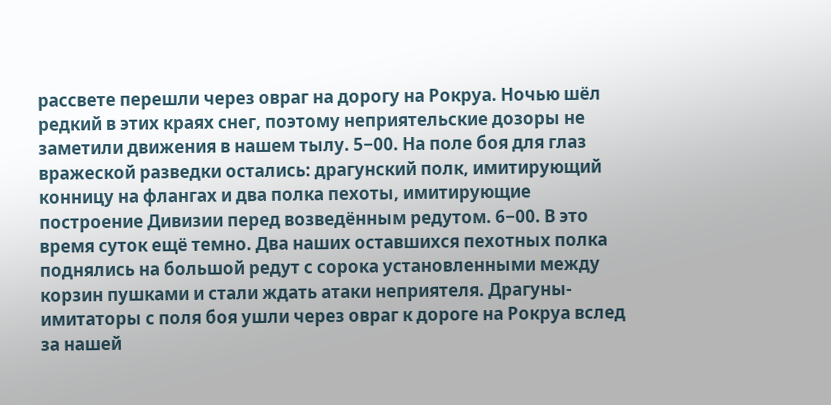рассвете перешли через овраг на дорогу на Рокруа. Ночью шёл редкий в этих краях снег, поэтому неприятельские дозоры не заметили движения в нашем тылу. 5−00. На поле боя для глаз вражеской разведки остались: драгунский полк, имитирующий конницу на флангах и два полка пехоты, имитирующие построение Дивизии перед возведённым редутом. 6−00. В это время суток ещё темно. Два наших оставшихся пехотных полка поднялись на большой редут с сорока установленными между корзин пушками и стали ждать атаки неприятеля. Драгуны-имитаторы с поля боя ушли через овраг к дороге на Рокруа вслед за нашей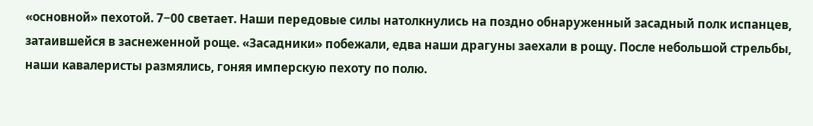«основной» пехотой. 7−00 светает. Наши передовые силы натолкнулись на поздно обнаруженный засадный полк испанцев, затаившейся в заснеженной роще. «Засадники» побежали, едва наши драгуны заехали в рощу. После небольшой стрельбы, наши кавалеристы размялись, гоняя имперскую пехоту по полю.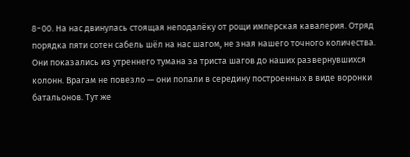8−00. На нас двинулась стоящая неподалёку от рощи имперская кавалерия. Отряд порядка пяти сотен сабель шёл на нас шагом, не зная нашего точного количества. Они показались из утреннего тумана за триста шагов до наших развернувшихся колонн. Врагам не повезло — они попали в середину построенных в виде воронки батальонов. Тут же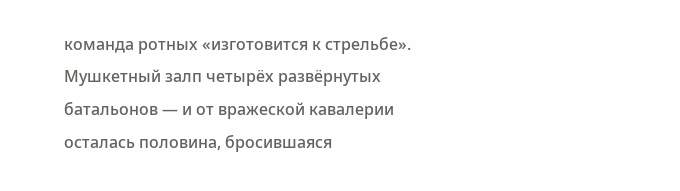команда ротных «изготовится к стрельбе». Мушкетный залп четырёх развёрнутых батальонов — и от вражеской кавалерии осталась половина, бросившаяся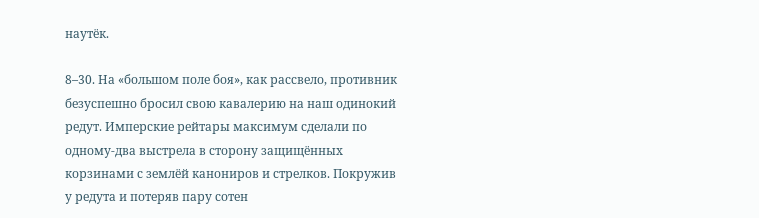наутёк.

8–30. На «большом поле боя», как рассвело, противник безуспешно бросил свою кавалерию на наш одинокий редут. Имперские рейтары максимум сделали по одному-два выстрела в сторону защищённых корзинами с землёй канониров и стрелков. Покружив у редута и потеряв пару сотен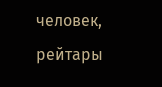человек, рейтары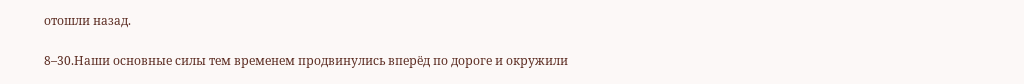отошли назад.

8–30.Наши основные силы тем временем продвинулись вперёд по дороге и окружили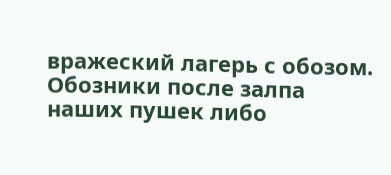вражеский лагерь с обозом. Обозники после залпа наших пушек либо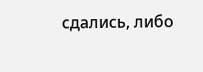сдались, либо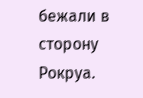бежали в сторону Рокруа.